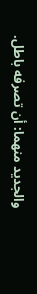والجديد منهما: أن تصرفه باطل.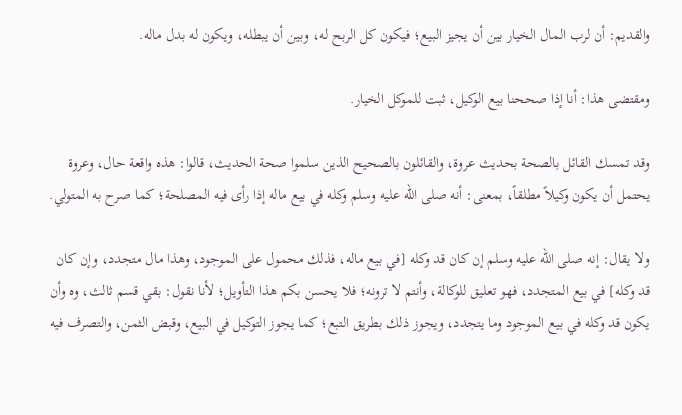والقديم: أن لرب المال الخيار بين أن يجيز البيع؛ فيكون كل الربح له، وبين أن يبطله، ويكون له بدل ماله.

ومقتضى هذا: أنا إذا صححنا بيع الوكيل، ثبت للموكل الخيار.

وقد تمسك القائل بالصحة بحديث عروة، والقائلون بالصحيح الذين سلموا صحة الحديث، قالوا: هذه واقعة حال، وعروة يحتمل أن يكون وكيلاً مطلقاً، بمعنى: أنه صلى الله عليه وسلم وكله في بيع ماله إذا رأى فيه المصلحة؛ كما صرح به المتولي.

ولا يقال: إنه صلى الله عليه وسلم إن كان قد وكله [في بيع ماله، فذلك محمول على الموجود، وهذا مال متجدد، وإن كان قد وكله] في بيع المتجدد، فهو تعليق للوكالة، وأنتم لا ترونه؛ فلا يحسن بكم هذا التأويل؛ لأنا نقول: بقي قسم ثالث، وه وأن يكون قد وكله في بيع الموجود وما يتجدد، ويجوز ذلك بطريق التبع؛ كما يجوز التوكيل في البيع، وقبض الثمن، والتصرف فيه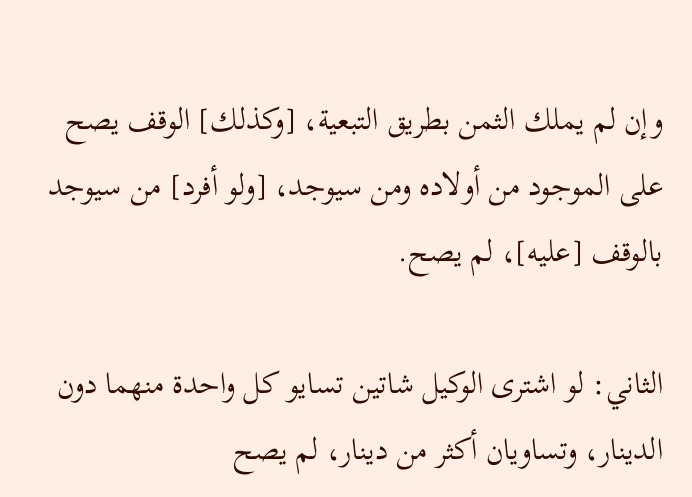وإن لم يملك الثمن بطريق التبعية، [وكذلك] الوقف يصح على الموجود من أولاده ومن سيوجد، [ولو أفرد] من سيوجد بالوقف [عليه]، لم يصح.

الثاني: لو اشترى الوكيل شاتين تسايو كل واحدة منهما دون الدينار، وتساويان أكثر من دينار، لم يصح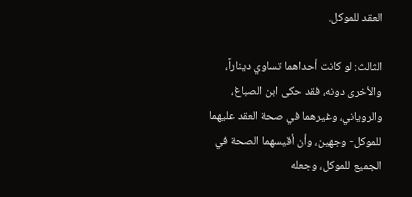العقد للموكل.

الثالث: لو كانت أحداهما تساوي ديناراً، والأخرى دونه، فقد حكى ابن الصباغ، والروياني، وغيرهما في صحة العقد عليهما للموكل- وجهين، وأن أقيسهما الصحة في الجميع للموكل، وجعله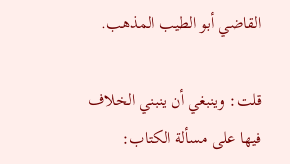القاضي أبو الطيب المذهب.

قلت: وينبغي أن ينبني الخلاف فيها على مسألة الكتاب: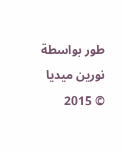طور بواسطة نورين ميديا © 2015